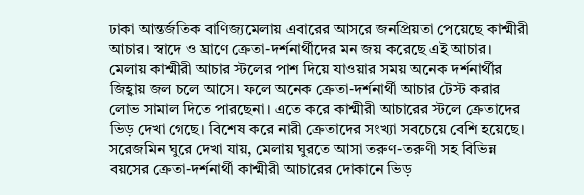ঢাকা আন্তর্জতিক বাণিজ্যমেলায় এবারের আসরে জনপ্রিয়তা পেয়েছে কাশ্মীরী আচার। স্বাদে ও ঘ্রাণে ক্রেতা-দর্শনার্থীদের মন জয় করেছে এই আচার। মেলায় কাশ্মীরী আচার স্টলের পাশ দিয়ে যাওয়ার সময় অনেক দর্শনার্থীর জিহ্বায় জল চলে আসে। ফলে অনেক ক্রেতা-দর্শনার্থী আচার টেস্ট করার লোভ সামাল দিতে পারছেনা। এতে করে কাশ্মীরী আচারের স্টলে ক্রেতাদের ভিড় দেখা গেছে। বিশেষ করে নারী ক্রেতাদের সংখ্যা সবচেয়ে বেশি হয়েছে।
সরেজমিন ঘুরে দেখা যায়, মেলায় ঘুরতে আসা তরুণ-তরুণী সহ বিভিন্ন বয়সের ক্রেতা-দর্শনার্থী কাশ্মীরী আচারের দোকানে ভিড়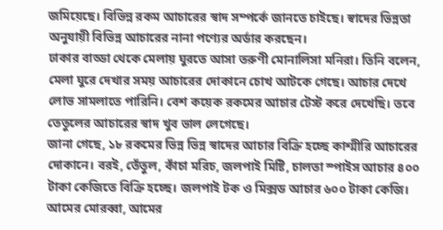জমিয়েছে। বিভিন্ন রকম আচারের স্বাদ সম্পর্কে জানতে চাইছে। স্বাদের ভিন্নতা অনুযায়ী বিভিন্ন আচারের নানা পণ্যের অর্ডার করছেন।
ঢাকার বাড্ডা থেকে মেলায় ঘুরতে আসা তরুণী মোনালিসা মনিরা। তিনি বলেন, মেলা ঘুরে দেখার সময় আচারের দোকানে চোখ আটকে গেছে। আচার দেখে লোভ সামলাতে পারিনি। বেশ কয়েক রকমের আচার টেস্ট করে দেখেছি। তবে তেতুলের আচারের স্বাদ খুব ভাল লেগেছে।
জানা গেছে, ১৮ রকমের ভিন্ন ভিন্ন স্বাদের আচার বিক্রি হচ্ছে কাশ্মীরি আচারের দোকানে। বরই, তেঁতুল, কাঁচা মরিচ, জলপাই মিষ্টি, চালতা স্পাইস আচার ৪০০ টাকা কেজিতে বিক্রি হচ্ছে। জলপাই টক ও মিক্সড আচার ৬০০ টাকা কেজি। আমের মোরব্বা, আমের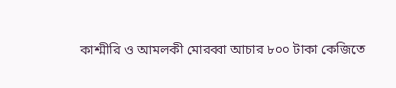কাশ্মীরি ও আমলকী মোরব্বা আচার ৮০০ টাকা কেজিতে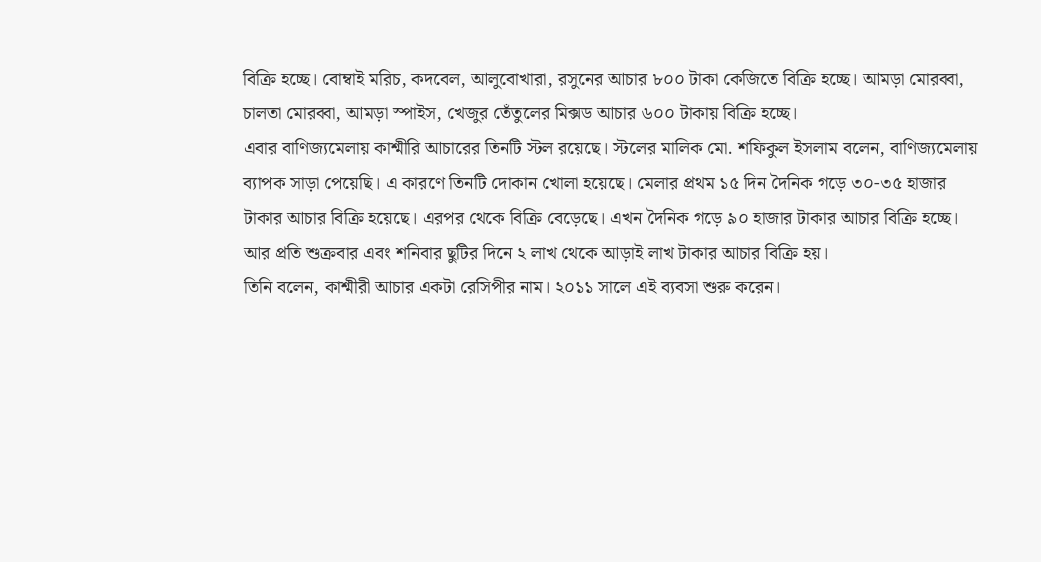বিক্রি হচ্ছে। বোম্বাই মরিচ, কদবেল, আলুবোখারা, রসুনের আচার ৮০০ টাকা কেজিতে বিক্রি হচ্ছে। আমড়া মোরব্বা, চালতা মোরব্বা, আমড়া স্পাইস, খেজুর তেঁতুলের মিক্সড আচার ৬০০ টাকায় বিক্রি হচ্ছে।
এবার বাণিজ্যমেলায় কাশ্মীরি আচারের তিনটি স্টল রয়েছে। স্টলের মালিক মো. শফিকুল ইসলাম বলেন, বাণিজ্যমেলায় ব্যাপক সাড়া পেয়েছি। এ কারণে তিনটি দোকান খোলা হয়েছে। মেলার প্রথম ১৫ দিন দৈনিক গড়ে ৩০-৩৫ হাজার টাকার আচার বিক্রি হয়েছে। এরপর থেকে বিক্রি বেড়েছে। এখন দৈনিক গড়ে ৯০ হাজার টাকার আচার বিক্রি হচ্ছে। আর প্রতি শুক্রবার এবং শনিবার ছুটির দিনে ২ লাখ থেকে আড়াই লাখ টাকার আচার বিক্রি হয়।
তিনি বলেন, কাশ্মীরী আচার একটা রেসিপীর নাম। ২০১১ সালে এই ব্যবসা শুরু করেন।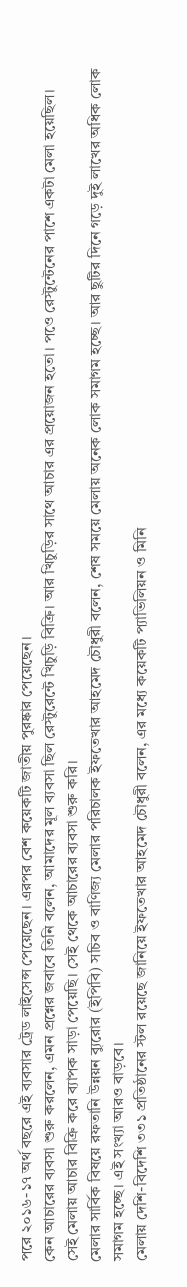পরে ২০১৬-১৭ অর্থ বছরে এই ব্যবসার ট্রেড লাইসেন্স পেয়েছেন। এরপর বেশ কয়েকটি জাতীয় পুরষ্কার পেয়েছেন।
কেন আচারের ব্যবসা শুরু করলেন, এমন প্রশ্নের জবাবে তিনি বলেন, আমাদের মূল ব্যবসা ছিল রেস্টুরেন্টে খিচুড়ি বিক্রি। আর খিচুড়ির সাথে আচার এর প্রয়োজন হতো। পওে রেস্টুন্টেনের পাশে একটা মেলা হয়েছিল। সেই মেলায় আচার বিক্রি করে ব্যাপক সাড়া পেয়েছি। সেই থেকে আচারের ব্যবসা শুরু করি।
মেলার সার্বিক বিষয়ে রফতানি উন্নয়ন ব্যুরোর (ইপিবি) সচিব ও বাণিজ্য মেলার পরিচালক ইফতেখার আহমেদ চৌধুরী বলেন, শেষ সময়ে মেলায় অনেক লোক সমাগম হচ্ছে। আর ছুটির দিনে গড়ে দুই লাখের অধিক লোক সমাগম হচ্ছে। এই সংখ্যা আরও বাড়বে।
মেলায় দেশি-বিদেশি ৩৩১ প্রতিষ্ঠানের স্টল রয়েছে জানিয়ে ইফতেখার আহমেদ চৌধুরী বলেন, এর মধ্যে কয়েকটি প্যাভিলিয়ন ও মিনি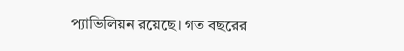প্যাভিলিয়ন রয়েছে। গত বছরের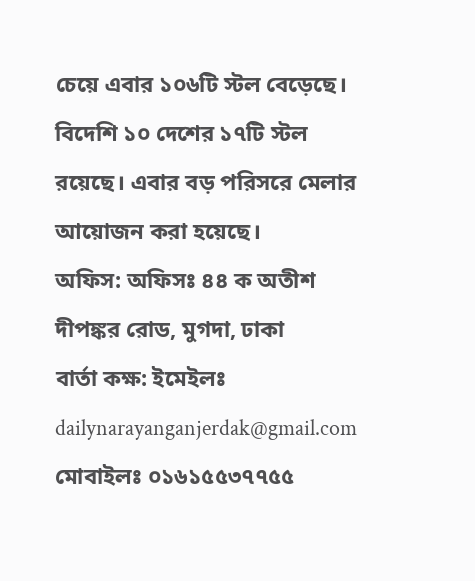চেয়ে এবার ১০৬টি স্টল বেড়েছে। বিদেশি ১০ দেশের ১৭টি স্টল রয়েছে। এবার বড় পরিসরে মেলার আয়োজন করা হয়েছে।
অফিস: অফিসঃ ৪৪ ক অতীশ দীপঙ্কর রোড, মুগদা, ঢাকা
বার্তা কক্ষ: ইমেইলঃ dailynarayanganjerdak@gmail.com মোবাইলঃ ০১৬১৫৫৩৭৭৫৫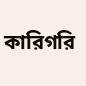কারিগরি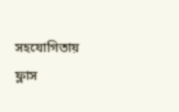সহযোগিতায় ফ্লাস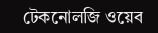টেকনোলজি ওয়েব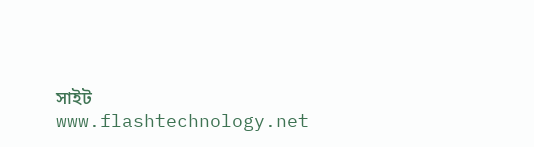সাইট www.flashtechnology.net